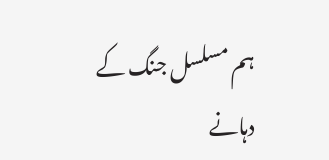ہم مسلسل جنگ کے دہانے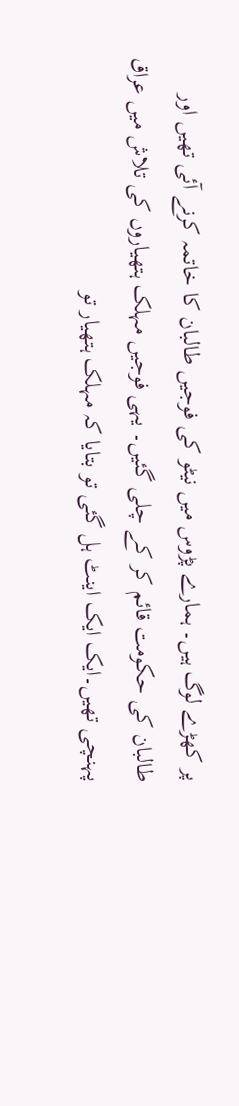پر کھڑے لوگ ہیں۔ ہمارے پڑوس میں نیٹو کی فوجیں طالبان کا خاتمہ کرنے آئی تھیں اور طالبان کی حکومت قائم کر کے چلی گئیں۔ یہی فوجیں مہلک ہتھیاروں کی تلاش میں عراق پہنچی تھیں۔ایک ایک اینٹ ہل گئی تو بتایا کہ مہلک ہتھیار تو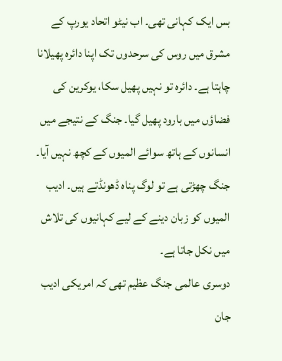بس ایک کہانی تھی۔ اب نیٹو اتحاد یورپ کے مشرق میں روس کی سرحدوں تک اپنا دائرہ پھیلانا چاہتا ہے۔ دائرہ تو نہیں پھیل سکا، یوکرین کی فضاؤں میں بارود پھیل گیا۔ جنگ کے نتیجے میں انسانوں کے ہاتھ سوائے المیوں کے کچھ نہیں آیا۔ جنگ چھڑتی ہے تو لوگ پناہ ڈھونڈتے ہیں۔ ادیب المیوں کو زبان دینے کے لیے کہانیوں کی تلاش میں نکل جاتا ہے۔
دوسری عالمی جنگ عظیم تھی کہ امریکی ادیب جان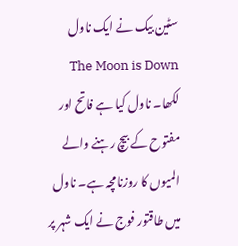سٹین بیک نے ایک ناول The Moon is Down لکھا۔ ناول کیا ہے فاتح اور مفتوح کے بیچ رہنے والے المیوں کا روزنامچہ ہے۔ ناول میں طاقتور فوج نے ایک شہر پر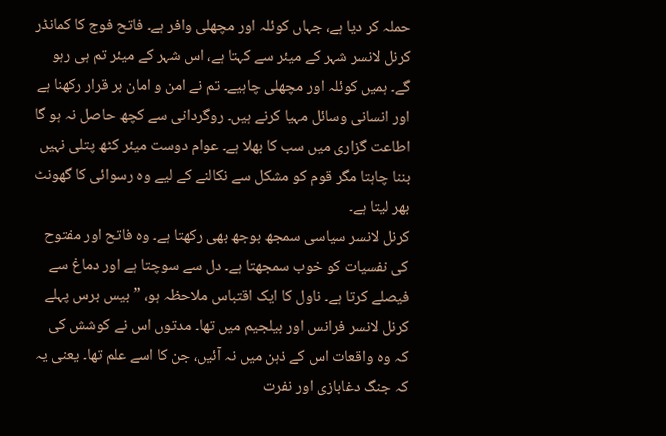حملہ کر دیا ہے، جہاں کوئلہ اور مچھلی وافر ہے۔ فاتح فوج کا کمانڈر کرنل لانسر شہر کے میئر سے کہتا ہے، اس شہر کے میئر تم ہی رہو گے۔ ہمیں کوئلہ اور مچھلی چاہیے۔ تم نے امن و امان بر قرار رکھنا ہے اور انسانی وسائل مہیا کرنے ہیں۔ روگردانی سے کچھ حاصل نہ ہو گا اطاعت گزاری میں سب کا بھلا ہے۔ عوام دوست میئر کٹھ پتلی نہیں بننا چاہتا مگر قوم کو مشکل سے نکالنے کے لیے وہ رسوائی کا گھونٹ بھر لیتا ہے۔
کرنل لانسر سیاسی سمجھ بوجھ بھی رکھتا ہے۔ وہ فاتح اور مفتوح کی نفسیات کو خوب سمجھتا ہے۔ دل سے سوچتا ہے اور دماغ سے فیصلے کرتا ہے۔ ناول کا ایک اقتباس ملاحظہ ہو، ”بیس برس پہلے کرنل لانسر فرانس اور بیلجیم میں تھا۔ مدتوں اس نے کوشش کی کہ وہ واقعات اس کے ذہن میں نہ آئیں، جن کا اسے علم تھا۔ یعنی یہ کہ جنگ دغابازی اور نفرت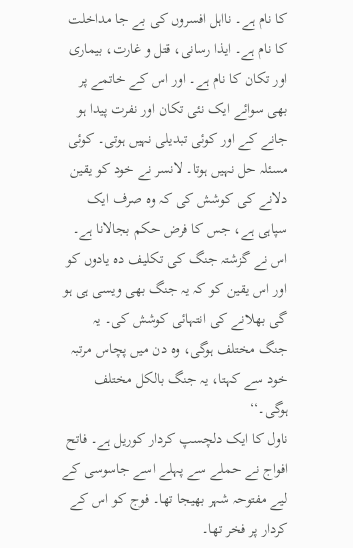کا نام ہے۔ نااہل افسروں کی بے جا مداخلت کا نام ہے۔ ایذا رسانی، قتل و غارت، بیماری اور تکان کا نام ہے۔ اور اس کے خاتمے پر بھی سوائے ایک نئی تکان اور نفرت پیدا ہو جانے کے اور کوئی تبدیلی نہیں ہوتی۔ کوئی مسئلہ حل نہیں ہوتا۔ لانسر نے خود کو یقین دلانے کی کوشش کی کہ وہ صرف ایک سپاہی ہے، جس کا فرض حکم بجالانا ہے۔ اس نے گزشتہ جنگ کی تکلیف دہ یادوں کو اور اس یقین کو کہ یہ جنگ بھی ویسی ہی ہو گی بھلانے کی انتہائی کوشش کی۔ یہ جنگ مختلف ہوگی، وہ دن میں پچاس مرتبہ خود سے کہتا، یہ جنگ بالکل مختلف ہوگی۔‘‘
ناول کا ایک دلچسپ کردار کوریل ہے۔ فاتح افواج نے حملے سے پہلے اسے جاسوسی کے لیے مفتوحہ شہر بھیجا تھا۔ فوج کو اس کے کردار پر فخر تھا۔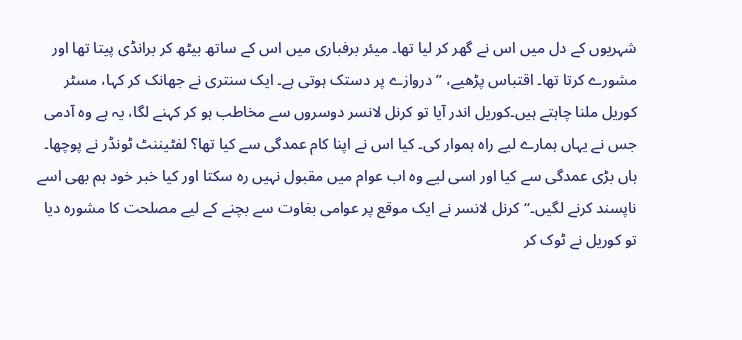شہریوں کے دل میں اس نے گھر کر لیا تھا۔ میئر برفباری میں اس کے ساتھ بیٹھ کر برانڈی پیتا تھا اور مشورے کرتا تھا۔ اقتباس پڑھیے، ”دروازے پر دستک ہوتی ہے۔ ایک سنتری نے جھانک کر کہا، مسٹر کوریل ملنا چاہتے ہیں۔کوریل اندر آیا تو کرنل لانسر دوسروں سے مخاطب ہو کر کہنے لگا، یہ ہے وہ آدمی جس نے یہاں ہمارے لیے راہ ہموار کی۔ کیا اس نے اپنا کام عمدگی سے کیا تھا؟ لفٹیننٹ ٹونڈر نے پوچھا۔ ہاں بڑی عمدگی سے کیا اور اسی لیے وہ اب عوام میں مقبول نہیں رہ سکتا اور کیا خبر خود ہم بھی اسے ناپسند کرنے لگیں۔‘‘کرنل لانسر نے ایک موقع پر عوامی بغاوت سے بچنے کے لیے مصلحت کا مشورہ دیا تو کوریل نے ٹوک کر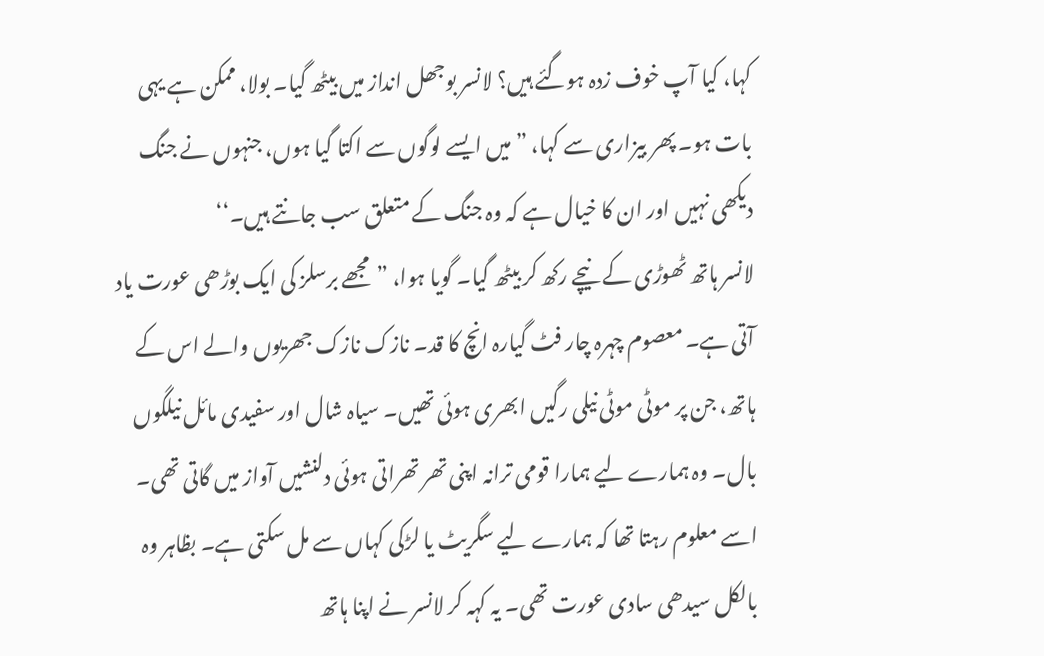کہا، کیا آپ خوف زدہ ہوگئے ہیں؟ لانسر بوجھل انداز میں بیٹھ گیا۔ بولا، ممکن ہے یہی بات ہو۔ پھر بیزاری سے کہا، ”میں ایسے لوگوں سے اکتا گیا ہوں، جنہوں نے جنگ دیکھی نہیں اور ان کا خیال ہے کہ وہ جنگ کے متعلق سب جانتے ہیں۔‘‘
لانسر ہاتھ ٹھوڑی کے نیچے رکھ کر بیٹھ گیا۔ گویا ہوا، ”مجھے برسلز کی ایک بوڑھی عورت یاد آتی ہے۔ معصوم چہرہ چار فٹ گیارہ انچ کا قد۔ نازک نازک جھریوں والے اس کے ہاتھ، جن پر موٹی موٹی نیلی رگیں ابھری ہوئی تھیں۔ سیاہ شال اور سفیدی مائل نیلگوں بال۔ وہ ہمارے لیے ہمارا قومی ترانہ اپنی تھر تھراتی ہوئی دلنشیں آواز میں گاتی تھی۔ اسے معلوم رہتا تھا کہ ہمارے لیے سگریٹ یا لڑکی کہاں سے مل سکتی ہے۔ بظاہر وہ بالکل سیدھی سادی عورت تھی۔ یہ کہہ کر لانسر نے اپنا ہاتھ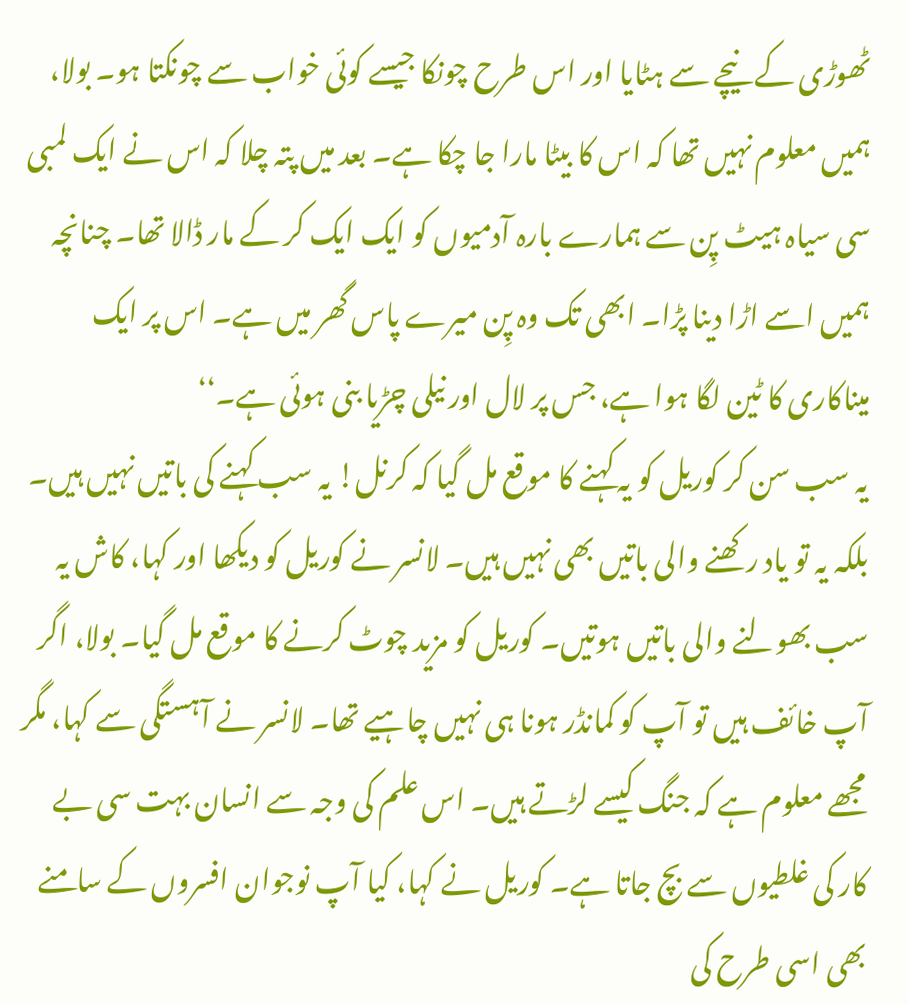ٹھوڑی کے نیچے سے ہٹایا اور اس طرح چونکا جیسے کوئی خواب سے چونکتا ہو۔ بولا، ہمیں معلوم نہیں تھا کہ اس کا بیٹا مارا جا چکا ہے۔ بعد میں پتہ چلا کہ اس نے ایک لمبی سی سیاہ ہیٹ پِن سے ہمارے بارہ آدمیوں کو ایک ایک کر کے مار ڈالا تھا۔ چنانچہ ہمیں اسے اڑا دینا پڑا۔ ابھی تک وہ پِن میرے پاس گھر میں ہے۔ اس پر ایک میناکاری کا ٹین لگا ہوا ہے، جس پر لال اور نیلی چڑیا بنی ہوئی ہے۔‘‘
یہ سب سن کر کوریل کو یہ کہنے کا موقع مل گیا کہ کرنل! یہ سب کہنے کی باتیں نہیں ہیں۔ بلکہ یہ تو یاد رکھنے والی باتیں بھی نہیں ہیں۔ لانسر نے کوریل کو دیکھا اور کہا، کاش یہ سب بھولنے والی باتیں ہوتیں۔ کوریل کو مزید چوٹ کرنے کا موقع مل گیا۔ بولا، اگر آپ خائف ہیں تو آپ کو کمانڈر ہونا ہی نہیں چاہیے تھا۔ لانسر نے آہستگی سے کہا، مگر مجھے معلوم ہے کہ جنگ کیسے لڑتے ہیں۔ اس علم کی وجہ سے انسان بہت سی بے کار کی غلطیوں سے بچ جاتا ہے۔ کوریل نے کہا، کیا آپ نوجوان افسروں کے سامنے بھی اسی طرح کی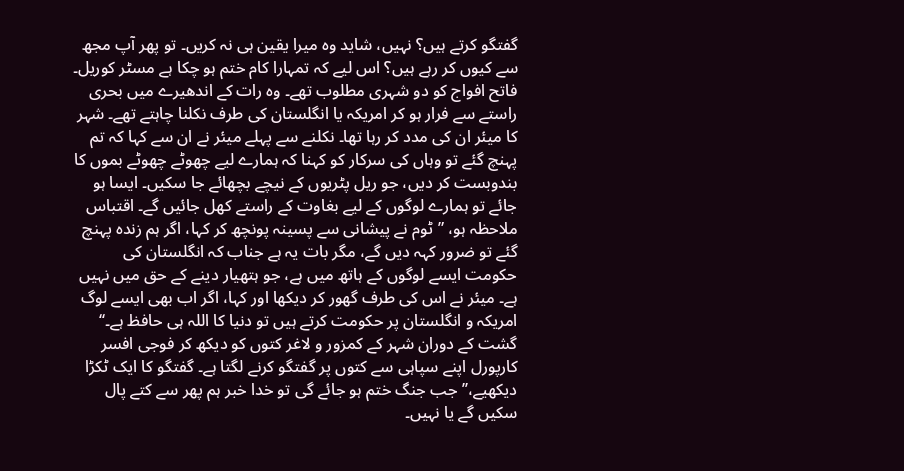گفتگو کرتے ہیں؟ نہیں، شاید وہ میرا یقین ہی نہ کریں۔ تو پھر آپ مجھ سے کیوں کر رہے ہیں؟ اس لیے کہ تمہارا کام ختم ہو چکا ہے مسٹر کوریل۔
فاتح افواج کو دو شہری مطلوب تھے۔ وہ رات کے اندھیرے میں بحری راستے سے فرار ہو کر امریکہ یا انگلستان کی طرف نکلنا چاہتے تھے۔ شہر کا میئر ان کی مدد کر رہا تھا۔ نکلنے سے پہلے میئر نے ان سے کہا کہ تم پہنچ گئے تو وہاں کی سرکار کو کہنا کہ ہمارے لیے چھوٹے چھوٹے بموں کا بندوبست کر دیں، جو ریل پٹریوں کے نیچے بچھائے جا سکیں۔ ایسا ہو جائے تو ہمارے لوگوں کے لیے بغاوت کے راستے کھل جائیں گے۔ اقتباس ملاحظہ ہو، ”ٹوم نے پیشانی سے پسینہ پونچھ کر کہا، اگر ہم زندہ پہنچ گئے تو ضرور کہہ دیں گے، مگر بات یہ ہے جناب کہ انگلستان کی حکومت ایسے لوگوں کے ہاتھ میں ہے، جو ہتھیار دینے کے حق میں نہیں ہے۔ میئر نے اس کی طرف گھور کر دیکھا اور کہا، اگر اب بھی ایسے لوگ امریکہ و انگلستان پر حکومت کرتے ہیں تو دنیا کا اللہ ہی حافظ ہے۔‘‘
گشت کے دوران شہر کے کمزور و لاغر کتوں کو دیکھ کر فوجی افسر کارپورل اپنے سپاہی سے کتوں پر گفتگو کرنے لگتا ہے۔ گفتگو کا ایک ٹکڑا دیکھیے،’’جب جنگ ختم ہو جائے گی تو خدا خبر ہم پھر سے کتے پال سکیں گے یا نہیں۔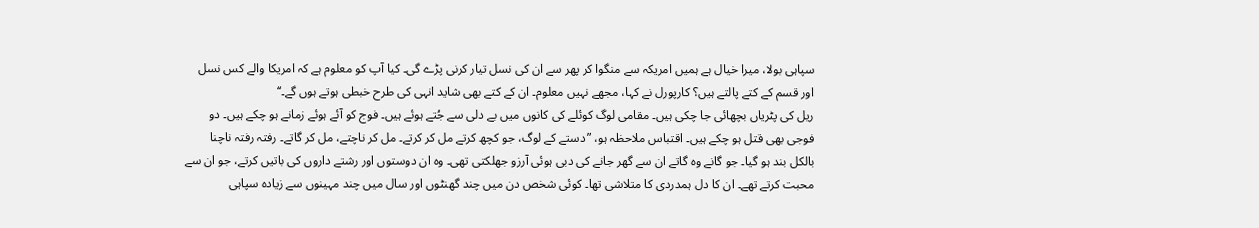سپاہی بولا، میرا خیال ہے ہمیں امریکہ سے منگوا کر پھر سے ان کی نسل تیار کرنی پڑے گی۔ کیا آپ کو معلوم ہے کہ امریکا والے کس نسل اور قسم کے کتے پالتے ہیں؟ کارپورل نے کہا، مجھے نہیں معلوم۔ ان کے کتے بھی شاید انہی کی طرح خبطی ہوتے ہوں گے۔‘‘
ریل کی پٹریاں بچھائی جا چکی ہیں۔ مقامی لوگ کوئلے کی کانوں میں بے دلی سے جُتے ہوئے ہیں۔ فوج کو آئے ہوئے زمانے ہو چکے ہیں۔ دو فوجی بھی قتل ہو چکے ہیں۔ اقتباس ملاحظہ ہو، ”دستے کے لوگ، جو کچھ کرتے مل کر کرتے۔ مل کر ناچتے، مل کر گاتے۔ رفتہ رفتہ ناچنا بالکل بند ہو گیا۔ جو گانے وہ گاتے ان سے گھر جانے کی دبی ہوئی آرزو جھلکتی تھی۔ وہ ان دوستوں اور رشتے داروں کی باتیں کرتے، جو ان سے محبت کرتے تھے۔ ان کا دل ہمدردی کا متلاشی تھا۔ کوئی شخص دن میں چند گھنٹوں اور سال میں چند مہینوں سے زیادہ سپاہی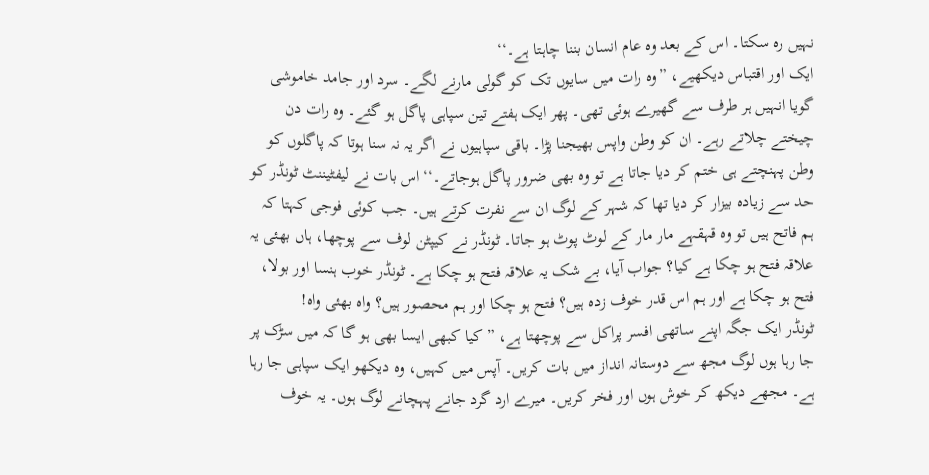نہیں رہ سکتا۔ اس کے بعد وہ عام انسان بننا چاہتا ہے۔‘‘
ایک اور اقتباس دیکھیے، ”وہ رات میں سایوں تک کو گولی مارنے لگے۔ سرد اور جامد خاموشی گویا انہیں ہر طرف سے گھیرے ہوئی تھی۔ پھر ایک ہفتے تین سپاہی پاگل ہو گئے۔ وہ رات دن چیختے چلاتے رہے۔ ان کو وطن واپس بھیجنا پڑا۔ باقی سپاہیوں نے اگر یہ نہ سنا ہوتا کہ پاگلوں کو وطن پہنچتے ہی ختم کر دیا جاتا ہے تو وہ بھی ضرور پاگل ہوجاتے۔‘‘اس بات نے لیفٹیننٹ ٹونڈر کو حد سے زیادہ بیزار کر دیا تھا کہ شہر کے لوگ ان سے نفرت کرتے ہیں۔ جب کوئی فوجی کہتا کہ ہم فاتح ہیں تو وہ قہقہے مار مار کے لوٹ پوٹ ہو جاتا۔ ٹونڈر نے کیپٹن لوف سے پوچھا، ہاں بھئی یہ علاقہ فتح ہو چکا ہے کیا؟ جواب آیا، بے شک یہ علاقہ فتح ہو چکا ہے۔ ٹونڈر خوب ہنسا اور بولا، فتح ہو چکا ہے اور ہم اس قدر خوف زدہ ہیں؟ فتح ہو چکا اور ہم محصور ہیں؟ واہ بھئی واہ!
ٹونڈر ایک جگہ اپنے ساتھی افسر پراکل سے پوچھتا ہے، ”کیا کبھی ایسا بھی ہو گا کہ میں سڑک پر جا رہا ہوں لوگ مجھ سے دوستانہ انداز میں بات کریں۔ آپس میں کہیں، وہ دیکھو ایک سپاہی جا رہا ہے۔ مجھے دیکھ کر خوش ہوں اور فخر کریں۔ میرے ارد گرد جانے پہچانے لوگ ہوں۔ یہ خوف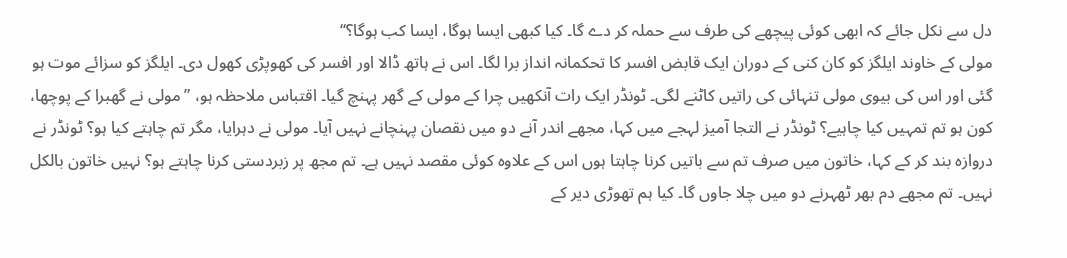دل سے نکل جائے کہ ابھی کوئی پیچھے کی طرف سے حملہ کر دے گا۔ کیا کبھی ایسا ہوگا، ایسا کب ہوگا؟‘‘
مولی کے خاوند ایلگز کو کان کنی کے دوران ایک قابض افسر کا تحکمانہ انداز برا لگا۔ اس نے ہاتھ ڈالا اور افسر کی کھوپڑی کھول دی۔ ایلگز کو سزائے موت ہو گئی اور اس کی بیوی مولی تنہائی کی راتیں کاٹنے لگی۔ ٹونڈر ایک رات آنکھیں چرا کے مولی کے گھر پہنچ گیا۔ اقتباس ملاحظہ ہو، ”مولی نے گھبرا کے پوچھا، کون ہو تم تمہیں کیا چاہیے؟ ٹونڈر نے التجا آمیز لہجے میں کہا، مجھے اندر آنے دو میں نقصان پہنچانے نہیں آیا۔ مولی نے دہرایا، مگر تم چاہتے کیا ہو؟ ٹونڈر نے دروازہ بند کر کے کہا، خاتون میں صرف تم سے باتیں کرنا چاہتا ہوں اس کے علاوہ کوئی مقصد نہیں ہے۔ تم مجھ پر زبردستی کرنا چاہتے ہو؟ نہیں خاتون بالکل نہیں۔ تم مجھے دم بھر ٹھہرنے دو میں چلا جاوں گا۔ کیا ہم تھوڑی دیر کے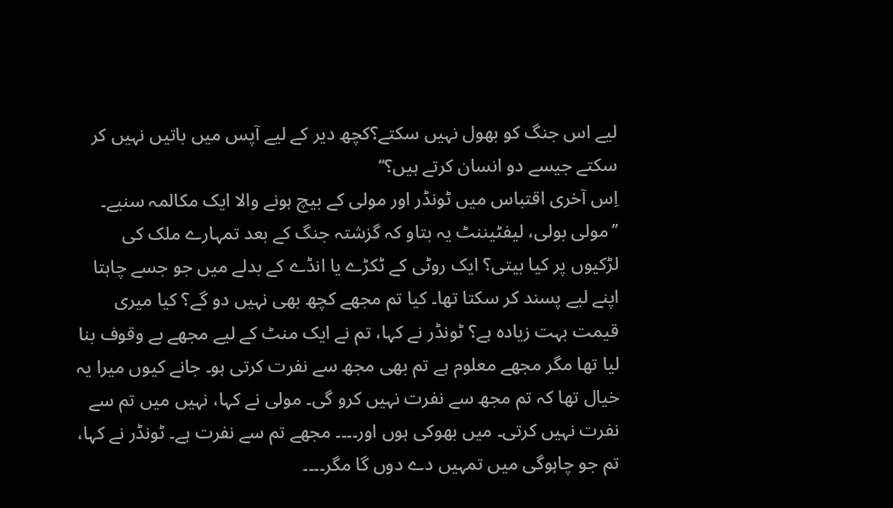لیے اس جنگ کو بھول نہیں سکتے؟کچھ دیر کے لیے آپس میں باتیں نہیں کر سکتے جیسے دو انسان کرتے ہیں؟‘‘
اِس آخری اقتباس میں ٹونڈر اور مولی کے بیچ ہونے والا ایک مکالمہ سنیے۔
’’مولی بولی، لیفٹیننٹ یہ بتاو کہ گزشتہ جنگ کے بعد تمہارے ملک کی لڑکیوں پر کیا بیتی؟ ایک روٹی کے ٹکڑے یا انڈے کے بدلے میں جو جسے چاہتا اپنے لیے پسند کر سکتا تھا۔ کیا تم مجھے کچھ بھی نہیں دو گے؟ کیا میری قیمت بہت زیادہ ہے؟ ٹونڈر نے کہا، تم نے ایک منٹ کے لیے مجھے بے وقوف بنا لیا تھا مگر مجھے معلوم ہے تم بھی مجھ سے نفرت کرتی ہو۔ جانے کیوں میرا یہ خیال تھا کہ تم مجھ سے نفرت نہیں کرو گی۔ مولی نے کہا، نہیں میں تم سے نفرت نہیں کرتی۔ میں بھوکی ہوں اور۔۔۔۔ مجھے تم سے نفرت ہے۔ ٹونڈر نے کہا، تم جو چاہوگی میں تمہیں دے دوں گا مگر۔۔۔۔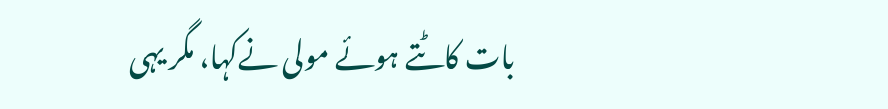بات کاٹتے ہوئے مولی نےکہا، مگر یہی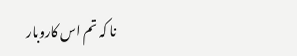نا کہ تم اس کاروبار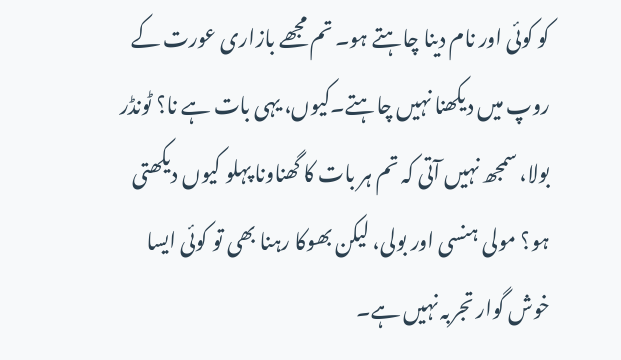کو کوئی اور نام دینا چاہتے ہو۔ تم مجھے بازاری عورت کے روپ میں دیکھنا نہیں چاہتے۔کیوں، یہی بات ہے نا؟ ٹونڈر بولا، سمجھ نہیں آتی کہ تم ہر بات کا گھناونا پہلو کیوں دیکھتی ہو؟ مولی ہنسی اور بولی، لیکن بھوکا رہنا بھی تو کوئی ایسا خوش گوار تجربہ نہیں ہے۔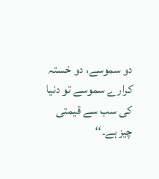دو سموسے، دو خستہ کرارے سموسے تو دنیا کی سب سے قیمتی چیز ہے۔‘‘